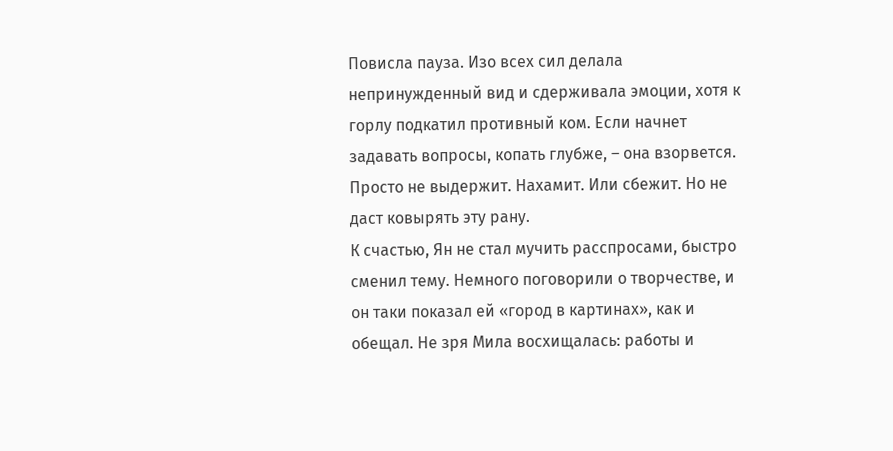Повисла пауза. Изо всех сил делала непринужденный вид и сдерживала эмоции, хотя к горлу подкатил противный ком. Если начнет задавать вопросы, копать глубже, – она взорвется. Просто не выдержит. Нахамит. Или сбежит. Но не даст ковырять эту рану.
К счастью, Ян не стал мучить расспросами, быстро сменил тему. Немного поговорили о творчестве, и он таки показал ей «город в картинах», как и обещал. Не зря Мила восхищалась: работы и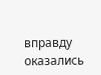вправду оказались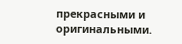прекрасными и оригинальными.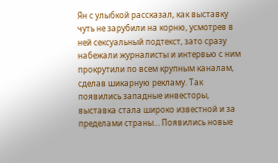Ян с улыбкой рассказал, как выставку чуть не зарубили на корню, усмотрев в ней сексуальный подтекст, зато сразу набежали журналисты и интервью с ним прокрутили по всем крупным каналам, сделав шикарную рекламу. Так появились западные инвесторы, выставка стала широко известной и за пределами страны… Появились новые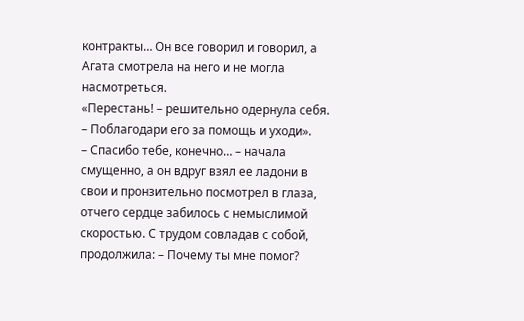контракты… Он все говорил и говорил, а Агата смотрела на него и не могла насмотреться.
«Перестань! – решительно одернула себя. – Поблагодари его за помощь и уходи».
– Спасибо тебе, конечно… – начала смущенно, а он вдруг взял ее ладони в свои и пронзительно посмотрел в глаза, отчего сердце забилось с немыслимой скоростью. С трудом совладав с собой, продолжила: – Почему ты мне помог?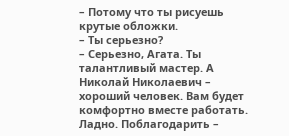– Потому что ты рисуешь крутые обложки.
– Ты серьезно?
– Серьезно, Агата. Ты талантливый мастер. А Николай Николаевич – хороший человек. Вам будет комфортно вместе работать.
Ладно. Поблагодарить –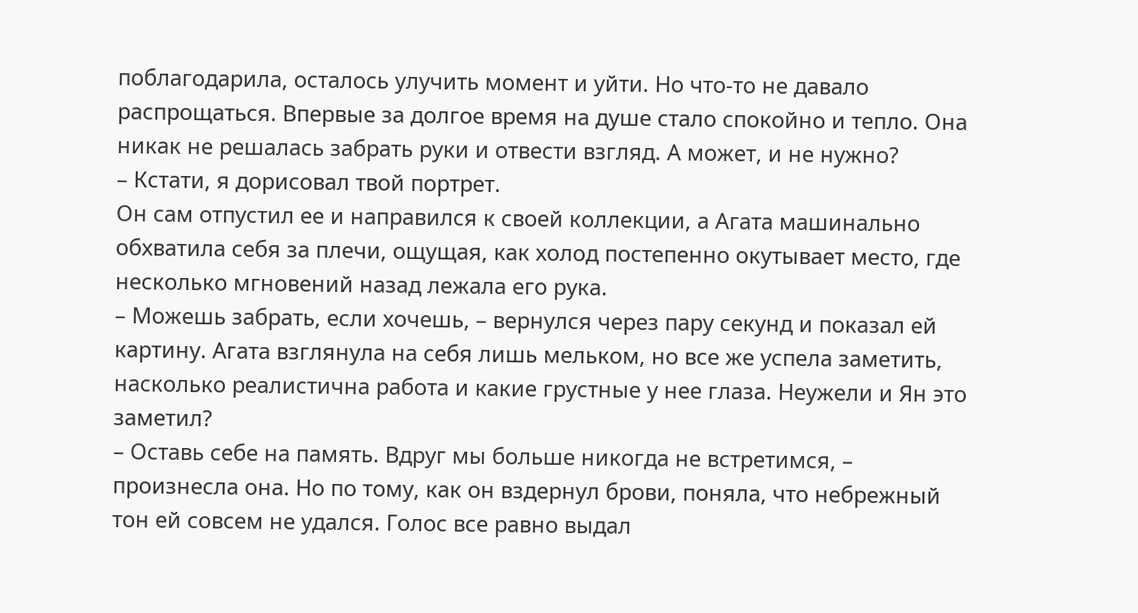поблагодарила, осталось улучить момент и уйти. Но что-то не давало распрощаться. Впервые за долгое время на душе стало спокойно и тепло. Она никак не решалась забрать руки и отвести взгляд. А может, и не нужно?
– Кстати, я дорисовал твой портрет.
Он сам отпустил ее и направился к своей коллекции, а Агата машинально обхватила себя за плечи, ощущая, как холод постепенно окутывает место, где несколько мгновений назад лежала его рука.
– Можешь забрать, если хочешь, – вернулся через пару секунд и показал ей картину. Агата взглянула на себя лишь мельком, но все же успела заметить, насколько реалистична работа и какие грустные у нее глаза. Неужели и Ян это заметил?
– Оставь себе на память. Вдруг мы больше никогда не встретимся, – произнесла она. Но по тому, как он вздернул брови, поняла, что небрежный тон ей совсем не удался. Голос все равно выдал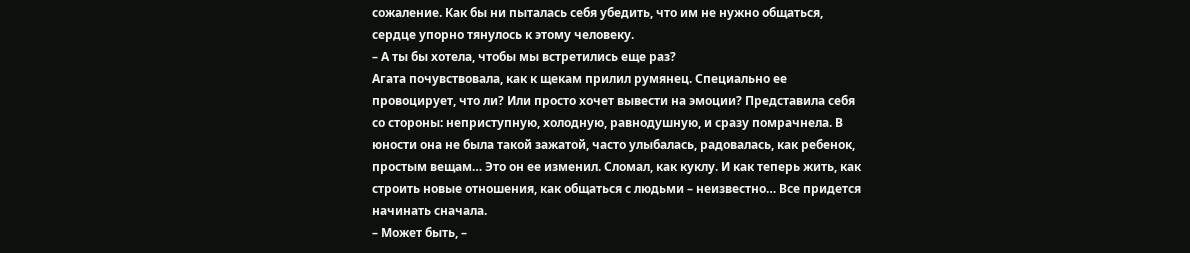сожаление. Как бы ни пыталась себя убедить, что им не нужно общаться, сердце упорно тянулось к этому человеку.
– А ты бы хотела, чтобы мы встретились еще раз?
Агата почувствовала, как к щекам прилил румянец. Специально ее провоцирует, что ли? Или просто хочет вывести на эмоции? Представила себя со стороны: неприступную, холодную, равнодушную, и сразу помрачнела. В юности она не была такой зажатой, часто улыбалась, радовалась, как ребенок, простым вещам… Это он ее изменил. Сломал, как куклу. И как теперь жить, как строить новые отношения, как общаться с людьми – неизвестно… Все придется начинать сначала.
– Может быть, –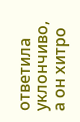ответила уклончиво, а он хитро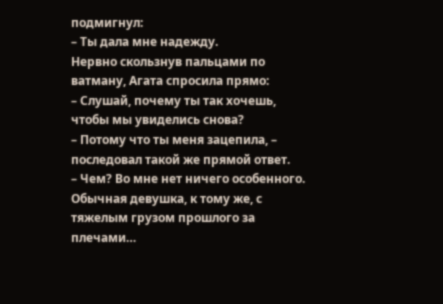подмигнул:
– Ты дала мне надежду.
Нервно скользнув пальцами по ватману, Агата спросила прямо:
– Слушай, почему ты так хочешь, чтобы мы увиделись снова?
– Потому что ты меня зацепила, – последовал такой же прямой ответ.
– Чем? Во мне нет ничего особенного. Обычная девушка, к тому же, с тяжелым грузом прошлого за плечами…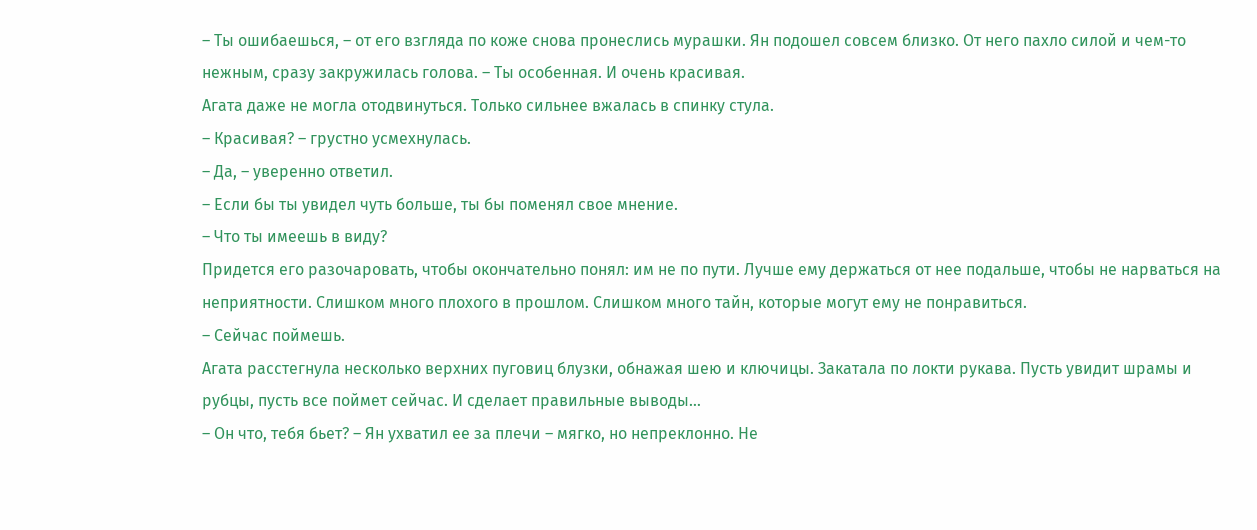– Ты ошибаешься, – от его взгляда по коже снова пронеслись мурашки. Ян подошел совсем близко. От него пахло силой и чем-то нежным, сразу закружилась голова. – Ты особенная. И очень красивая.
Агата даже не могла отодвинуться. Только сильнее вжалась в спинку стула.
– Красивая? – грустно усмехнулась.
– Да, – уверенно ответил.
– Если бы ты увидел чуть больше, ты бы поменял свое мнение.
– Что ты имеешь в виду?
Придется его разочаровать, чтобы окончательно понял: им не по пути. Лучше ему держаться от нее подальше, чтобы не нарваться на неприятности. Слишком много плохого в прошлом. Слишком много тайн, которые могут ему не понравиться.
– Сейчас поймешь.
Агата расстегнула несколько верхних пуговиц блузки, обнажая шею и ключицы. Закатала по локти рукава. Пусть увидит шрамы и рубцы, пусть все поймет сейчас. И сделает правильные выводы…
– Он что, тебя бьет? – Ян ухватил ее за плечи – мягко, но непреклонно. Не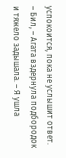успокоится, пока не услышит ответ.
– Бил, – Агата вздернула подбородок и тяжело задышала. – Я ушла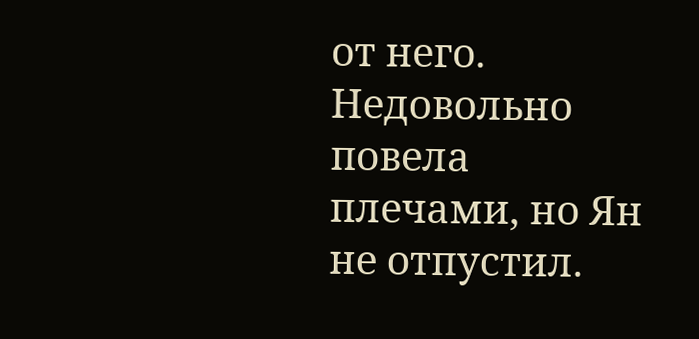от него.
Недовольно повела плечами, но Ян не отпустил.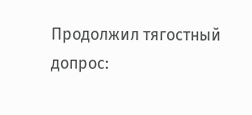Продолжил тягостный допрос: